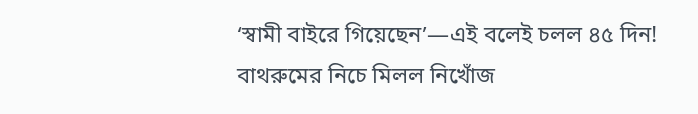‘স্বামী বাইরে গিয়েছেন’—এই বলেই চলল ৪৫ দিন! বাথরুমের নিচে মিলল নিখোঁজ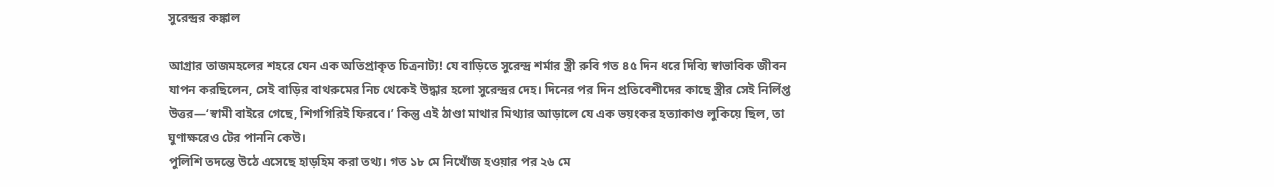সুরেন্দ্রর কঙ্কাল

আগ্রার তাজমহলের শহরে যেন এক অতিপ্রাকৃত চিত্রনাট্য! যে বাড়িতে সুরেন্দ্র শর্মার স্ত্রী রুবি গত ৪৫ দিন ধরে দিব্যি স্বাভাবিক জীবন যাপন করছিলেন, সেই বাড়ির বাথরুমের নিচ থেকেই উদ্ধার হলো সুরেন্দ্রর দেহ। দিনের পর দিন প্রতিবেশীদের কাছে স্ত্রীর সেই নির্লিপ্ত উত্তর—‘স্বামী বাইরে গেছে, শিগগিরিই ফিরবে।’ কিন্তু এই ঠাণ্ডা মাথার মিথ্যার আড়ালে যে এক ভয়ংকর হত্যাকাণ্ড লুকিয়ে ছিল, তা ঘুণাক্ষরেও টের পাননি কেউ।
পুলিশি তদন্তে উঠে এসেছে হাড়হিম করা তথ্য। গত ১৮ মে নিখোঁজ হওয়ার পর ২৬ মে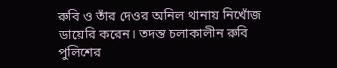রুবি ও তাঁর দেওর অনিল থানায় নিখোঁজ ডায়েরি করেন। তদন্ত চলাকালীন রুবি পুলিশের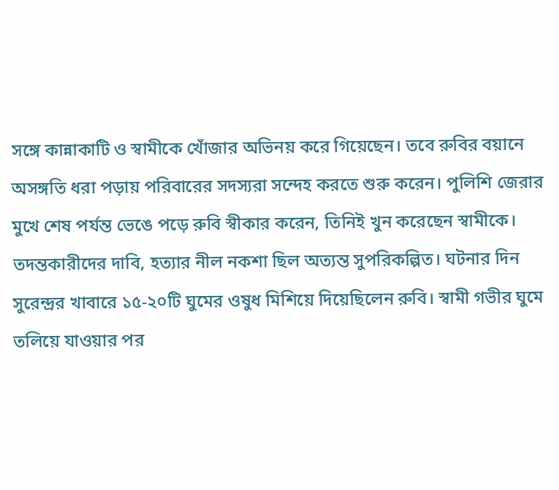সঙ্গে কান্নাকাটি ও স্বামীকে খোঁজার অভিনয় করে গিয়েছেন। তবে রুবির বয়ানে অসঙ্গতি ধরা পড়ায় পরিবারের সদস্যরা সন্দেহ করতে শুরু করেন। পুলিশি জেরার মুখে শেষ পর্যন্ত ভেঙে পড়ে রুবি স্বীকার করেন, তিনিই খুন করেছেন স্বামীকে।
তদন্তকারীদের দাবি, হত্যার নীল নকশা ছিল অত্যন্ত সুপরিকল্পিত। ঘটনার দিন সুরেন্দ্রর খাবারে ১৫-২০টি ঘুমের ওষুধ মিশিয়ে দিয়েছিলেন রুবি। স্বামী গভীর ঘুমে তলিয়ে যাওয়ার পর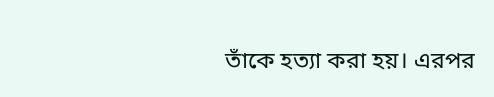তাঁকে হত্যা করা হয়। এরপর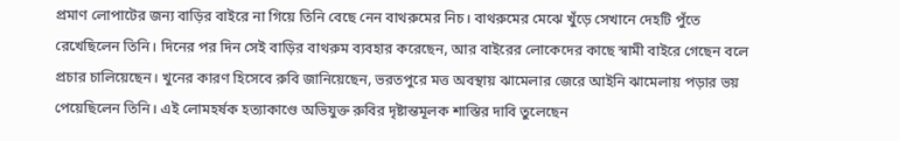প্রমাণ লোপাটের জন্য বাড়ির বাইরে না গিয়ে তিনি বেছে নেন বাথরুমের নিচ। বাথরুমের মেঝে খুঁড়ে সেখানে দেহটি পুঁতে রেখেছিলেন তিনি। দিনের পর দিন সেই বাড়ির বাথরুম ব্যবহার করেছেন, আর বাইরের লোকেদের কাছে স্বামী বাইরে গেছেন বলে প্রচার চালিয়েছেন। খুনের কারণ হিসেবে রুবি জানিয়েছেন, ভরতপুরে মত্ত অবস্থায় ঝামেলার জেরে আইনি ঝামেলায় পড়ার ভয় পেয়েছিলেন তিনি। এই লোমহর্ষক হত্যাকাণ্ডে অভিযুক্ত রুবির দৃষ্টান্তমূলক শাস্তির দাবি তুলেছেন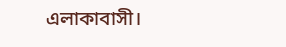এলাকাবাসী।